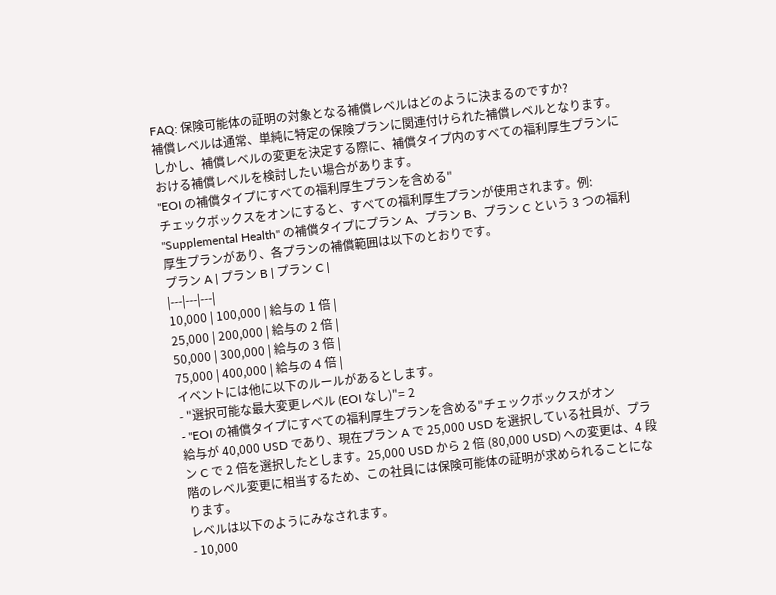FAQ: 保険可能体の証明の対象となる補償レベルはどのように決まるのですか?
補償レベルは通常、単純に特定の保険プランに関連付けられた補償レベルとなります。しかし、補償レベルの変更を決定する際に、補償タイプ内のすべての福利厚生プランにおける補償レベルを検討したい場合があります。
"EOI の補償タイプにすべての福利厚生プランを含める"
チェックボックスをオンにすると、すべての福利厚生プランが使用されます。例: "Supplemental Health" の補償タイプにプラン A、プラン B、プラン C という 3 つの福利厚生プランがあり、各プランの補償範囲は以下のとおりです。
プラン A | プラン B | プラン C |
|---|---|---|
10,000 | 100,000 | 給与の 1 倍 |
25,000 | 200,000 | 給与の 2 倍 |
50,000 | 300,000 | 給与の 3 倍 |
75,000 | 400,000 | 給与の 4 倍 |
イベントには他に以下のルールがあるとします。
- "選択可能な最大変更レベル (EOI なし)"= 2
- "EOI の補償タイプにすべての福利厚生プランを含める"チェックボックスがオン
給与が 40,000 USD であり、現在プラン A で 25,000 USD を選択している社員が、プラン C で 2 倍を選択したとします。25,000 USD から 2 倍 (80,000 USD) への変更は、4 段階のレベル変更に相当するため、この社員には保険可能体の証明が求められることになります。
レベルは以下のようにみなされます。
- 10,000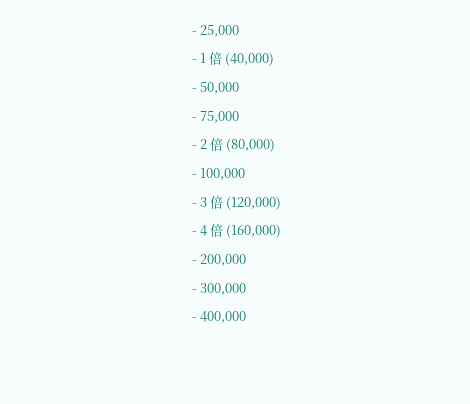- 25,000
- 1 倍 (40,000)
- 50,000
- 75,000
- 2 倍 (80,000)
- 100,000
- 3 倍 (120,000)
- 4 倍 (160,000)
- 200,000
- 300,000
- 400,000